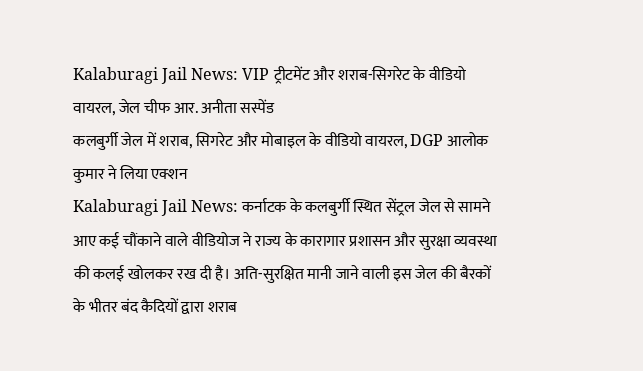Kalaburagi Jail News: VIP ट्रीटमेंट और शराब-सिगरेट के वीडियो वायरल, जेल चीफ आर. अनीता सस्पेंड
कलबुर्गी जेल में शराब, सिगरेट और मोबाइल के वीडियो वायरल, DGP आलोक कुमार ने लिया एक्शन
Kalaburagi Jail News: कर्नाटक के कलबुर्गी स्थित सेंट्रल जेल से सामने आए कई चौंकाने वाले वीडियोज ने राज्य के कारागार प्रशासन और सुरक्षा व्यवस्था की कलई खोलकर रख दी है। अति-सुरक्षित मानी जाने वाली इस जेल की बैरकों के भीतर बंद कैदियों द्वारा शराब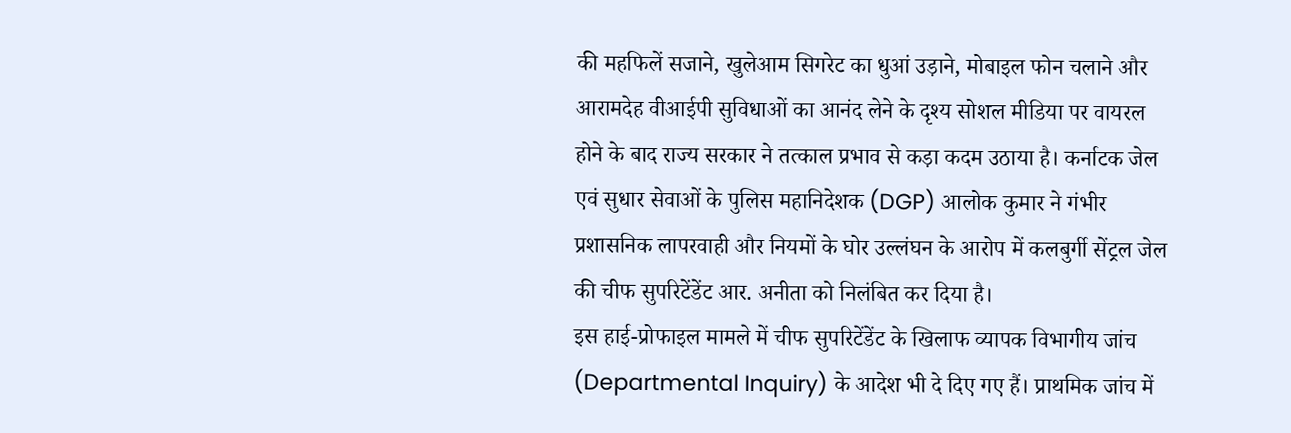की महफिलें सजाने, खुलेआम सिगरेट का धुआं उड़ाने, मोबाइल फोन चलाने और आरामदेह वीआईपी सुविधाओं का आनंद लेने के दृश्य सोशल मीडिया पर वायरल होने के बाद राज्य सरकार ने तत्काल प्रभाव से कड़ा कदम उठाया है। कर्नाटक जेल एवं सुधार सेवाओं के पुलिस महानिदेशक (DGP) आलोक कुमार ने गंभीर प्रशासनिक लापरवाही और नियमों के घोर उल्लंघन के आरोप में कलबुर्गी सेंट्रल जेल की चीफ सुपरिटेंडेंट आर. अनीता को निलंबित कर दिया है।
इस हाई-प्रोफाइल मामले में चीफ सुपरिटेंडेंट के खिलाफ व्यापक विभागीय जांच (Departmental Inquiry) के आदेश भी दे दिए गए हैं। प्राथमिक जांच में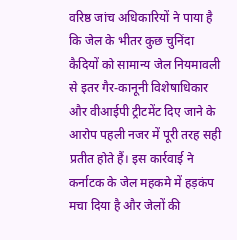वरिष्ठ जांच अधिकारियों ने पाया है कि जेल के भीतर कुछ चुनिंदा कैदियों को सामान्य जेल नियमावली से इतर गैर-कानूनी विशेषाधिकार और वीआईपी ट्रीटमेंट दिए जाने के आरोप पहली नजर में पूरी तरह सही प्रतीत होते हैं। इस कार्रवाई ने कर्नाटक के जेल महकमे में हड़कंप मचा दिया है और जेलों की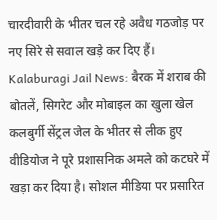चारदीवारी के भीतर चल रहे अवैध गठजोड़ पर नए सिरे से सवाल खड़े कर दिए हैं।
Kalaburagi Jail News: बैरक में शराब की बोतलें, सिगरेट और मोबाइल का खुला खेल
कलबुर्गी सेंट्रल जेल के भीतर से लीक हुए वीडियोज ने पूरे प्रशासनिक अमले को कटघरे में खड़ा कर दिया है। सोशल मीडिया पर प्रसारित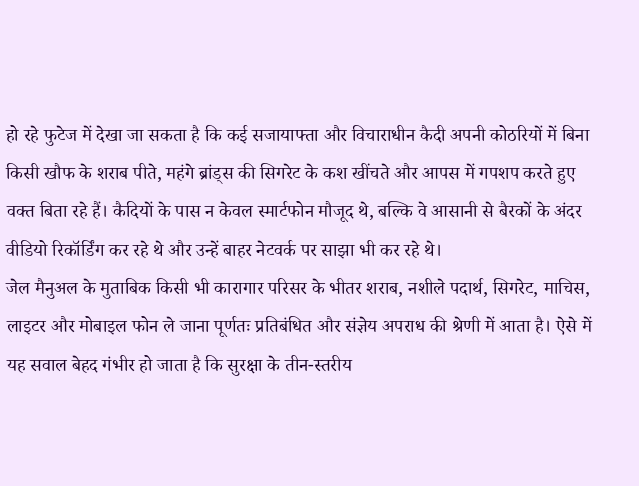हो रहे फुटेज में देखा जा सकता है कि कई सजायाफ्ता और विचाराधीन कैदी अपनी कोठरियों में बिना किसी खौफ के शराब पीते, महंगे ब्रांड्स की सिगरेट के कश खींचते और आपस में गपशप करते हुए वक्त बिता रहे हैं। कैदियों के पास न केवल स्मार्टफोन मौजूद थे, बल्कि वे आसानी से बैरकों के अंदर वीडियो रिकॉर्डिंग कर रहे थे और उन्हें बाहर नेटवर्क पर साझा भी कर रहे थे।
जेल मैनुअल के मुताबिक किसी भी कारागार परिसर के भीतर शराब, नशीले पदार्थ, सिगरेट, माचिस, लाइटर और मोबाइल फोन ले जाना पूर्णतः प्रतिबंधित और संज्ञेय अपराध की श्रेणी में आता है। ऐसे में यह सवाल बेहद गंभीर हो जाता है कि सुरक्षा के तीन-स्तरीय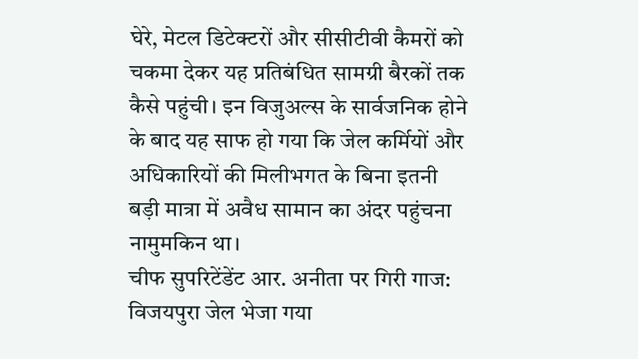घेरे, मेटल डिटेक्टरों और सीसीटीवी कैमरों को चकमा देकर यह प्रतिबंधित सामग्री बैरकों तक कैसे पहुंची। इन विजुअल्स के सार्वजनिक होने के बाद यह साफ हो गया कि जेल कर्मियों और अधिकारियों की मिलीभगत के बिना इतनी बड़ी मात्रा में अवैध सामान का अंदर पहुंचना नामुमकिन था।
चीफ सुपरिटेंडेंट आर. अनीता पर गिरी गाज: विजयपुरा जेल भेजा गया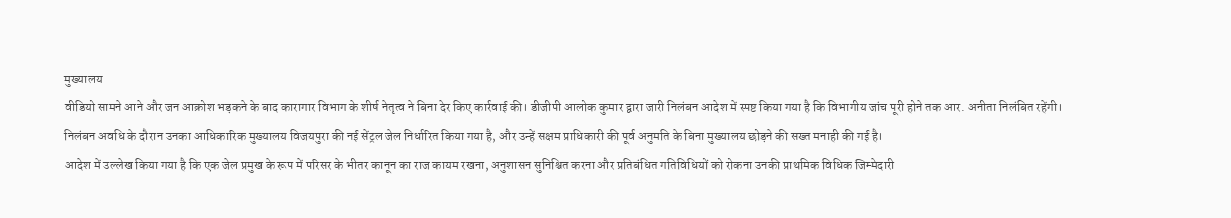मुख्यालय
वीडियो सामने आने और जन आक्रोश भड़कने के बाद कारागार विभाग के शीर्ष नेतृत्व ने बिना देर किए कार्रवाई की। डीजीपी आलोक कुमार द्वारा जारी निलंबन आदेश में स्पष्ट किया गया है कि विभागीय जांच पूरी होने तक आर. अनीता निलंबित रहेंगी। निलंबन अवधि के दौरान उनका आधिकारिक मुख्यालय विजयपुरा की नई सेंट्रल जेल निर्धारित किया गया है, और उन्हें सक्षम प्राधिकारी की पूर्व अनुमति के बिना मुख्यालय छोड़ने की सख्त मनाही की गई है।
आदेश में उल्लेख किया गया है कि एक जेल प्रमुख के रूप में परिसर के भीतर कानून का राज कायम रखना, अनुशासन सुनिश्चित करना और प्रतिबंधित गतिविधियों को रोकना उनकी प्राथमिक विधिक जिम्मेदारी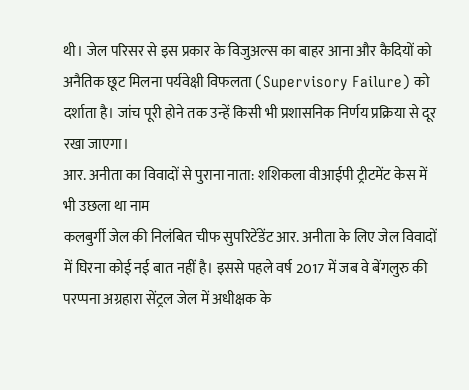थी। जेल परिसर से इस प्रकार के विजुअल्स का बाहर आना और कैदियों को अनैतिक छूट मिलना पर्यवेक्षी विफलता (Supervisory Failure) को दर्शाता है। जांच पूरी होने तक उन्हें किसी भी प्रशासनिक निर्णय प्रक्रिया से दूर रखा जाएगा।
आर. अनीता का विवादों से पुराना नाता: शशिकला वीआईपी ट्रीटमेंट केस में भी उछला था नाम
कलबुर्गी जेल की निलंबित चीफ सुपरिटेंडेंट आर. अनीता के लिए जेल विवादों में घिरना कोई नई बात नहीं है। इससे पहले वर्ष 2017 में जब वे बेंगलुरु की परप्पना अग्रहारा सेंट्रल जेल में अधीक्षक के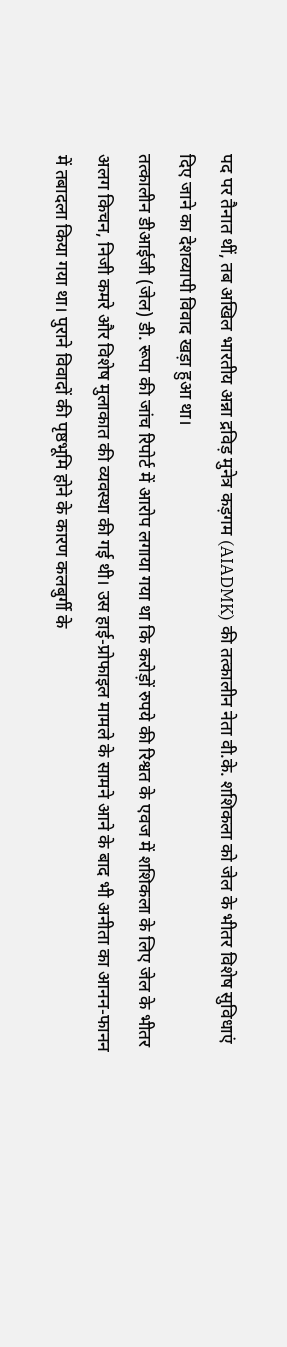पद पर तैनात थीं, तब अखिल भारतीय अन्ना द्रविड़ मुनेत्र कड़गम (AIADMK) की तत्कालीन नेता वी.के. शशिकला को जेल के भीतर विशेष सुविधाएं दिए जाने का देशव्यापी विवाद खड़ा हुआ था।
तत्कालीन डीआईजी (जेल) डी. रूपा की जांच रिपोर्ट में आरोप लगाया गया था कि करोड़ों रुपये की रिश्वत के एवज में शशिकला के लिए जेल के भीतर अलग किचन, निजी कमरे और विशेष मुलाकात की व्यवस्था की गई थी। उस हाई-प्रोफाइल मामले के सामने आने के बाद भी अनीता का आनन-फानन में तबादला किया गया था। पुराने विवादों की पृष्ठभूमि होने के कारण कलबुर्गी के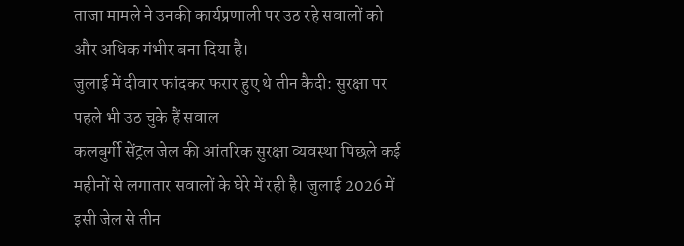ताजा मामले ने उनकी कार्यप्रणाली पर उठ रहे सवालों को और अधिक गंभीर बना दिया है।
जुलाई में दीवार फांदकर फरार हुए थे तीन कैदी: सुरक्षा पर पहले भी उठ चुके हैं सवाल
कलबुर्गी सेंट्रल जेल की आंतरिक सुरक्षा व्यवस्था पिछले कई महीनों से लगातार सवालों के घेरे में रही है। जुलाई 2026 में इसी जेल से तीन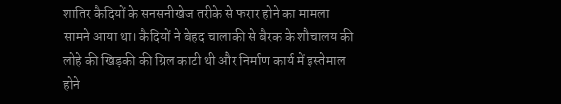शातिर कैदियों के सनसनीखेज तरीके से फरार होने का मामला सामने आया था। कैदियों ने बेहद चालाकी से बैरक के शौचालय की लोहे की खिड़की की ग्रिल काटी थी और निर्माण कार्य में इस्तेमाल होने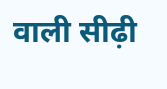वाली सीढ़ी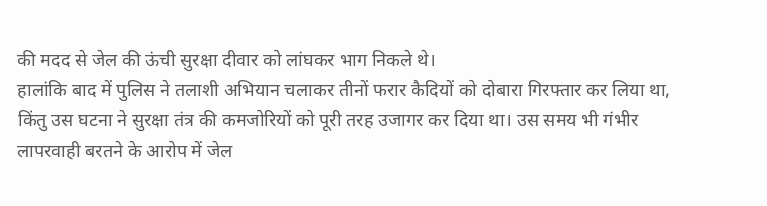की मदद से जेल की ऊंची सुरक्षा दीवार को लांघकर भाग निकले थे।
हालांकि बाद में पुलिस ने तलाशी अभियान चलाकर तीनों फरार कैदियों को दोबारा गिरफ्तार कर लिया था, किंतु उस घटना ने सुरक्षा तंत्र की कमजोरियों को पूरी तरह उजागर कर दिया था। उस समय भी गंभीर लापरवाही बरतने के आरोप में जेल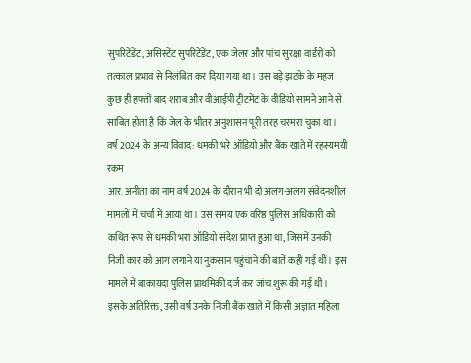सुपरिटेंडेंट, असिस्टेंट सुपरिटेंडेंट, एक जेलर और पांच सुरक्षा वार्डरों को तत्काल प्रभाव से निलंबित कर दिया गया था। उस बड़े झटके के महज कुछ ही हफ्तों बाद शराब और वीआईपी ट्रीटमेंट के वीडियो सामने आने से साबित होता है कि जेल के भीतर अनुशासन पूरी तरह चरमरा चुका था।
वर्ष 2024 के अन्य विवाद: धमकी भरे ऑडियो और बैंक खाते में रहस्यमयी रकम
आर. अनीता का नाम वर्ष 2024 के दौरान भी दो अलग-अलग संवेदनशील मामलों में चर्चा में आया था। उस समय एक वरिष्ठ पुलिस अधिकारी को कथित रूप से धमकी भरा ऑडियो संदेश प्राप्त हुआ था, जिसमें उनकी निजी कार को आग लगाने या नुकसान पहुंचाने की बातें कही गई थीं। इस मामले में बाकायदा पुलिस प्राथमिकी दर्ज कर जांच शुरू की गई थी।
इसके अतिरिक्त, उसी वर्ष उनके निजी बैंक खाते में किसी अज्ञात महिला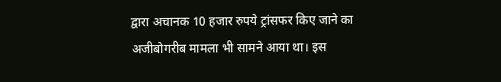द्वारा अचानक 10 हजार रुपये ट्रांसफर किए जाने का अजीबोगरीब मामला भी सामने आया था। इस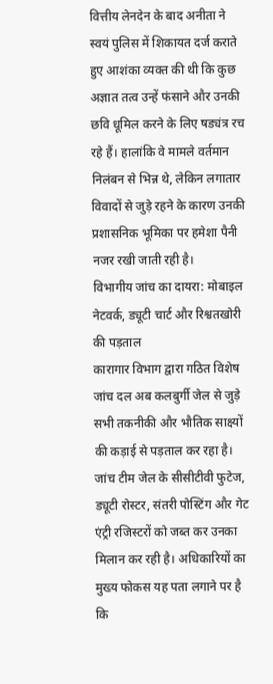वित्तीय लेनदेन के बाद अनीता ने स्वयं पुलिस में शिकायत दर्ज कराते हुए आशंका व्यक्त की थी कि कुछ अज्ञात तत्व उन्हें फंसाने और उनकी छवि धूमिल करने के लिए षड्यंत्र रच रहे हैं। हालांकि वे मामले वर्तमान निलंबन से भिन्न थे, लेकिन लगातार विवादों से जुड़े रहने के कारण उनकी प्रशासनिक भूमिका पर हमेशा पैनी नजर रखी जाती रही है।
विभागीय जांच का दायरा: मोबाइल नेटवर्क, ड्यूटी चार्ट और रिश्वतखोरी की पड़ताल
कारागार विभाग द्वारा गठित विशेष जांच दल अब कलबुर्गी जेल से जुड़े सभी तकनीकी और भौतिक साक्ष्यों की कड़ाई से पड़ताल कर रहा है। जांच टीम जेल के सीसीटीवी फुटेज, ड्यूटी रोस्टर, संतरी पोस्टिंग और गेट एंट्री रजिस्टरों को जब्त कर उनका मिलान कर रही है। अधिकारियों का मुख्य फोकस यह पता लगाने पर है कि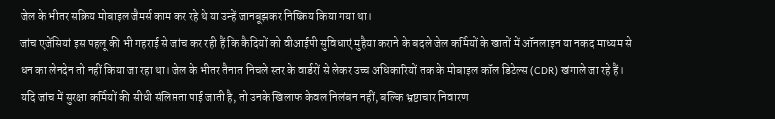जेल के भीतर सक्रिय मोबाइल जैमर्स काम कर रहे थे या उन्हें जानबूझकर निष्क्रिय किया गया था।
जांच एजेंसियां इस पहलू की भी गहराई से जांच कर रही हैं कि कैदियों को वीआईपी सुविधाएं मुहैया कराने के बदले जेल कर्मियों के खातों में ऑनलाइन या नकद माध्यम से धन का लेनदेन तो नहीं किया जा रहा था। जेल के भीतर तैनात निचले स्तर के वार्डरों से लेकर उच्च अधिकारियों तक के मोबाइल कॉल डिटेल्स (CDR) खंगाले जा रहे हैं। यदि जांच में सुरक्षा कर्मियों की सीधी संलिप्तता पाई जाती है, तो उनके खिलाफ केवल निलंबन नहीं, बल्कि भ्रष्टाचार निवारण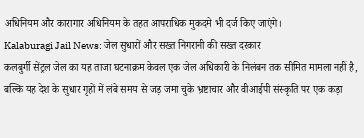अधिनियम और कारागार अधिनियम के तहत आपराधिक मुकदमे भी दर्ज किए जाएंगे।
Kalaburagi Jail News: जेल सुधारों और सख्त निगरानी की सख्त दरकार
कलबुर्गी सेंट्रल जेल का यह ताजा घटनाक्रम केवल एक जेल अधिकारी के निलंबन तक सीमित मामला नहीं है, बल्कि यह देश के सुधार गृहों में लंबे समय से जड़ जमा चुके भ्रष्टाचार और वीआईपी संस्कृति पर एक कड़ा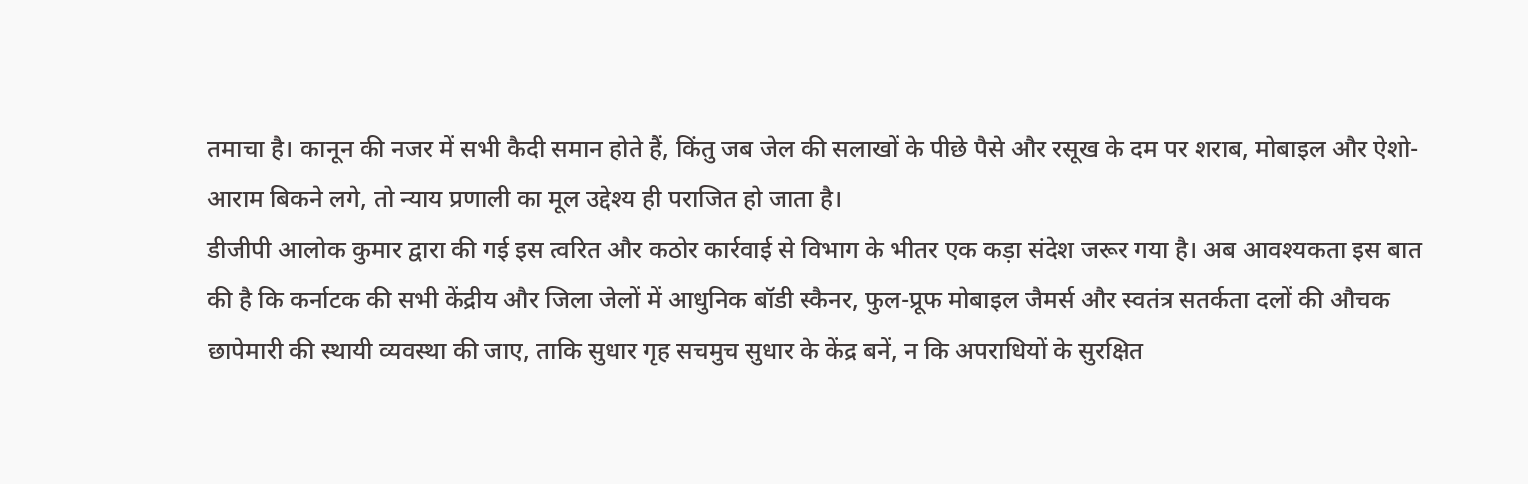तमाचा है। कानून की नजर में सभी कैदी समान होते हैं, किंतु जब जेल की सलाखों के पीछे पैसे और रसूख के दम पर शराब, मोबाइल और ऐशो-आराम बिकने लगे, तो न्याय प्रणाली का मूल उद्देश्य ही पराजित हो जाता है।
डीजीपी आलोक कुमार द्वारा की गई इस त्वरित और कठोर कार्रवाई से विभाग के भीतर एक कड़ा संदेश जरूर गया है। अब आवश्यकता इस बात की है कि कर्नाटक की सभी केंद्रीय और जिला जेलों में आधुनिक बॉडी स्कैनर, फुल-प्रूफ मोबाइल जैमर्स और स्वतंत्र सतर्कता दलों की औचक छापेमारी की स्थायी व्यवस्था की जाए, ताकि सुधार गृह सचमुच सुधार के केंद्र बनें, न कि अपराधियों के सुरक्षित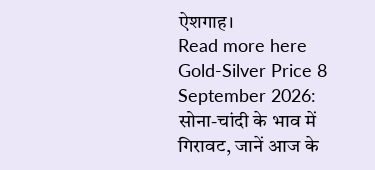ऐशगाह।
Read more here
Gold-Silver Price 8 September 2026: सोना-चांदी के भाव में गिरावट, जानें आज के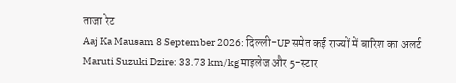ताजा रेट
Aaj Ka Mausam 8 September 2026: दिल्ली-UP समेत कई राज्यों में बारिश का अलर्ट
Maruti Suzuki Dzire: 33.73 km/kg माइलेज और 5-स्टार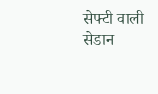सेफ्टी वाली सेडान